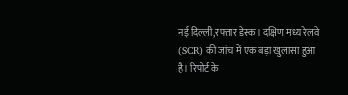नई दिल्ली,रफ्तार डेस्क। दक्षिण मध्य रेलवे (SCR) की जांच में एक बड़ा खुलासा हुआ है। रिपोर्ट के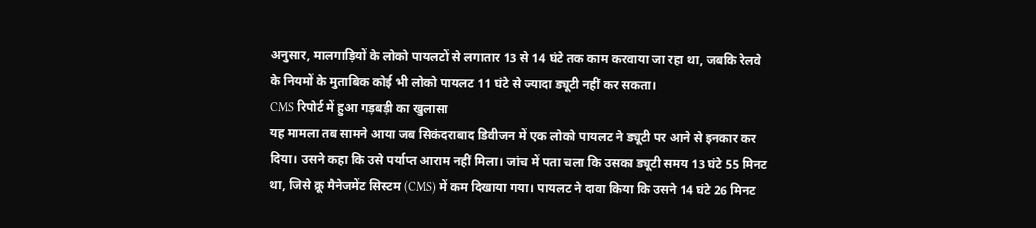अनुसार, मालगाड़ियों के लोको पायलटों से लगातार 13 से 14 घंटे तक काम करवाया जा रहा था, जबकि रेलवे के नियमों के मुताबिक कोई भी लोको पायलट 11 घंटे से ज्यादा ड्यूटी नहीं कर सकता।
CMS रिपोर्ट में हुआ गड़बड़ी का खुलासा
यह मामला तब सामने आया जब सिकंदराबाद डिवीजन में एक लोको पायलट ने ड्यूटी पर आने से इनकार कर दिया। उसने कहा कि उसे पर्याप्त आराम नहीं मिला। जांच में पता चला कि उसका ड्यूटी समय 13 घंटे 55 मिनट था, जिसे क्रू मैनेजमेंट सिस्टम (CMS) में कम दिखाया गया। पायलट ने दावा किया कि उसने 14 घंटे 26 मिनट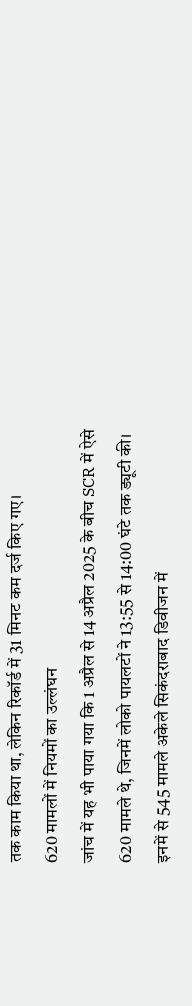तक काम किया था, लेकिन रिकॉर्ड में 31 मिनट कम दर्ज किए गए।
620 मामलों में नियमों का उल्लंघन
जांच में यह भी पाया गया कि 1 अप्रैल से 14 अप्रैल 2025 के बीच SCR में ऐसे 620 मामले थे, जिनमें लोको पायलटों ने 13:55 से 14:00 घंटे तक ड्यूटी की। इनमें से 545 मामले अकेले सिकंदराबाद डिवीजन में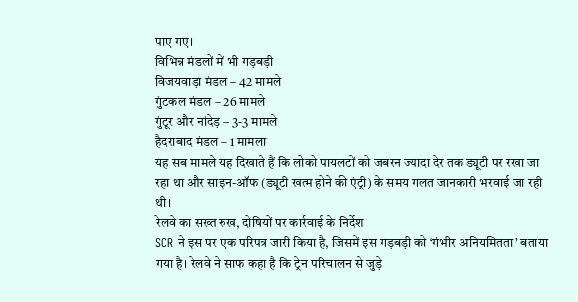पाए गए।
विभिन्न मंडलों में भी गड़बड़ी
विजयवाड़ा मंडल – 42 मामले
गुंटकल मंडल – 26 मामले
गुंटूर और नांदेड़ – 3-3 मामले
हैदराबाद मंडल – 1 मामला
यह सब मामले यह दिखाते हैं कि लोको पायलटों को जबरन ज्यादा देर तक ड्यूटी पर रखा जा रहा था और साइन-ऑफ (ड्यूटी खत्म होने की एंट्री) के समय गलत जानकारी भरवाई जा रही थी।
रेलवे का सख्त रुख, दोषियों पर कार्रवाई के निर्देश
SCR ने इस पर एक परिपत्र जारी किया है, जिसमें इस गड़बड़ी को ‘गंभीर अनियमितता’ बताया गया है। रेलवे ने साफ कहा है कि ट्रेन परिचालन से जुड़े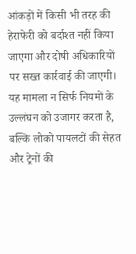आंकड़ों में किसी भी तरह की हेराफेरी को बर्दाश्त नहीं किया जाएगा और दोषी अधिकारियों पर सख्त कार्रवाई की जाएगी। यह मामला न सिर्फ नियमों के उल्लंघन को उजागर करता है, बल्कि लोको पायलटों की सेहत और ट्रेनों की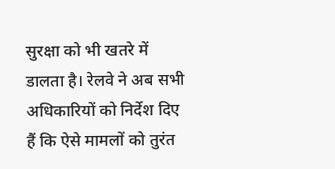सुरक्षा को भी खतरे में डालता है। रेलवे ने अब सभी अधिकारियों को निर्देश दिए हैं कि ऐसे मामलों को तुरंत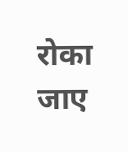रोका जाए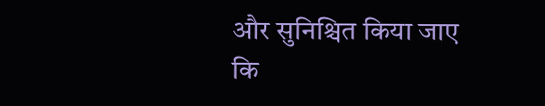और सुनिश्चित किया जाए कि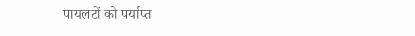पायलटों को पर्याप्त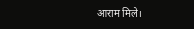आराम मिले।